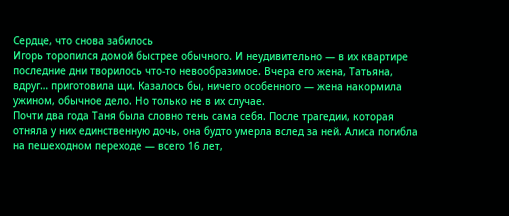Сердце, что снова забилось
Игорь торопился домой быстрее обычного. И неудивительно — в их квартире последние дни творилось что-то невообразимое. Вчера его жена, Татьяна, вдруг… приготовила щи. Казалось бы, ничего особенного — жена накормила ужином, обычное дело. Но только не в их случае.
Почти два года Таня была словно тень сама себя. После трагедии, которая отняла у них единственную дочь, она будто умерла вслед за ней. Алиса погибла на пешеходном переходе — всего 16 лет,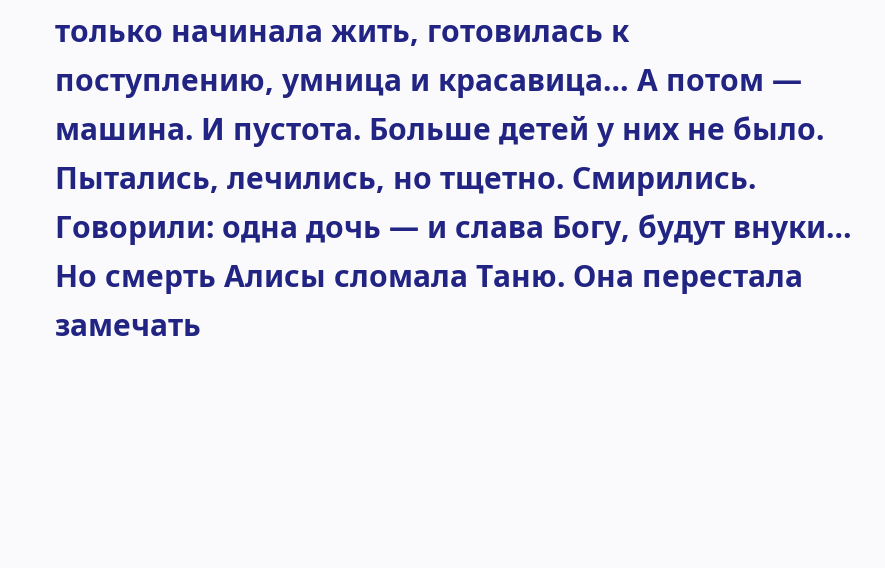только начинала жить, готовилась к поступлению, умница и красавица… А потом — машина. И пустота. Больше детей у них не было. Пытались, лечились, но тщетно. Смирились. Говорили: одна дочь — и слава Богу, будут внуки…
Но смерть Алисы сломала Таню. Она перестала замечать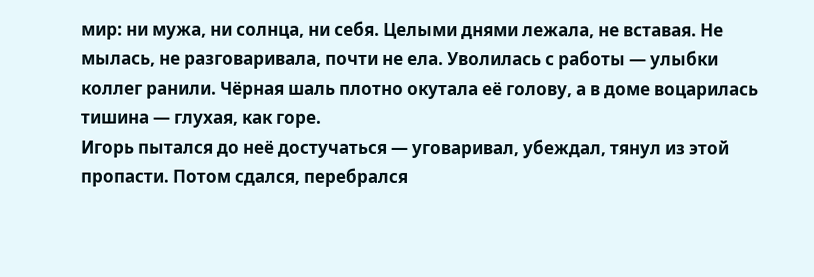мир: ни мужа, ни солнца, ни себя. Целыми днями лежала, не вставая. Не мылась, не разговаривала, почти не ела. Уволилась с работы — улыбки коллег ранили. Чёрная шаль плотно окутала её голову, а в доме воцарилась тишина — глухая, как горе.
Игорь пытался до неё достучаться — уговаривал, убеждал, тянул из этой пропасти. Потом сдался, перебрался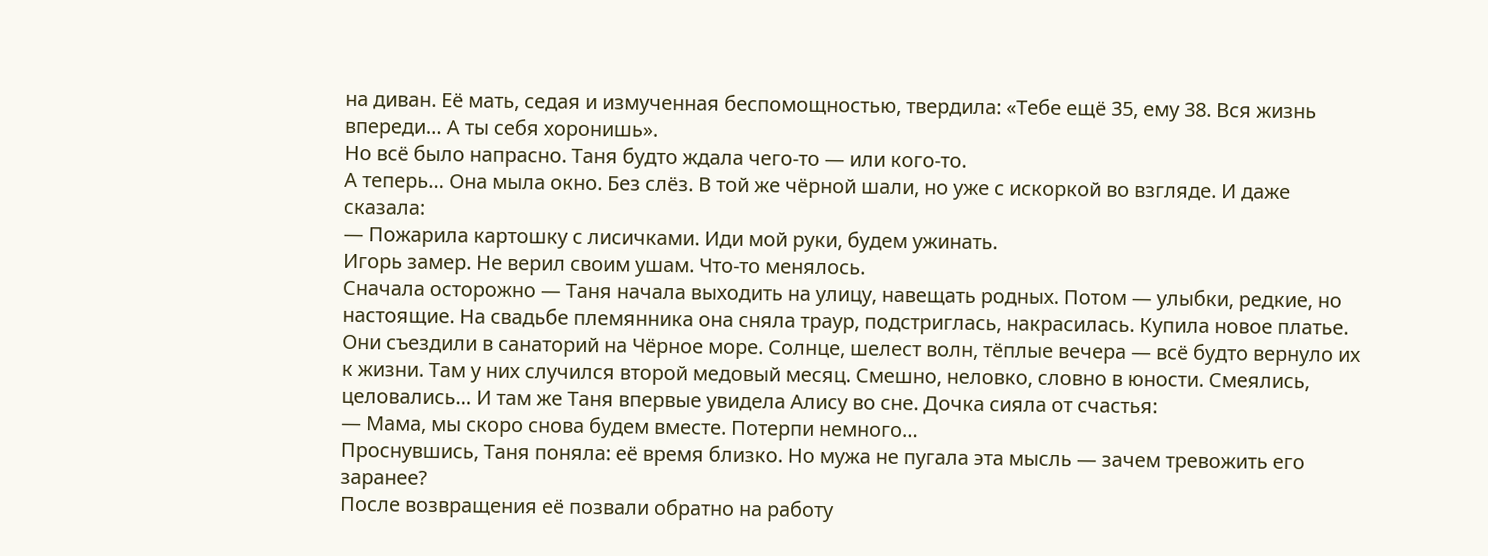на диван. Её мать, седая и измученная беспомощностью, твердила: «Тебе ещё 35, ему 38. Вся жизнь впереди… А ты себя хоронишь».
Но всё было напрасно. Таня будто ждала чего-то — или кого-то.
А теперь… Она мыла окно. Без слёз. В той же чёрной шали, но уже с искоркой во взгляде. И даже сказала:
— Пожарила картошку с лисичками. Иди мой руки, будем ужинать.
Игорь замер. Не верил своим ушам. Что-то менялось.
Сначала осторожно — Таня начала выходить на улицу, навещать родных. Потом — улыбки, редкие, но настоящие. На свадьбе племянника она сняла траур, подстриглась, накрасилась. Купила новое платье. Они съездили в санаторий на Чёрное море. Солнце, шелест волн, тёплые вечера — всё будто вернуло их к жизни. Там у них случился второй медовый месяц. Смешно, неловко, словно в юности. Смеялись, целовались… И там же Таня впервые увидела Алису во сне. Дочка сияла от счастья:
— Мама, мы скоро снова будем вместе. Потерпи немного…
Проснувшись, Таня поняла: её время близко. Но мужа не пугала эта мысль — зачем тревожить его заранее?
После возвращения её позвали обратно на работу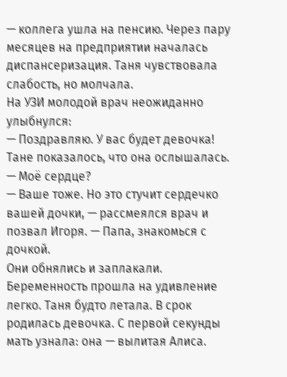— коллега ушла на пенсию. Через пару месяцев на предприятии началась диспансеризация. Таня чувствовала слабость, но молчала.
На УЗИ молодой врач неожиданно улыбнулся:
— Поздравляю. У вас будет девочка!
Тане показалось, что она ослышалась.
— Моё сердце?
— Ваше тоже. Но это стучит сердечко вашей дочки, — рассмеялся врач и позвал Игоря. — Папа, знакомься с дочкой.
Они обнялись и заплакали.
Беременность прошла на удивление легко. Таня будто летала. В срок родилась девочка. С первой секунды мать узнала: она — вылитая Алиса.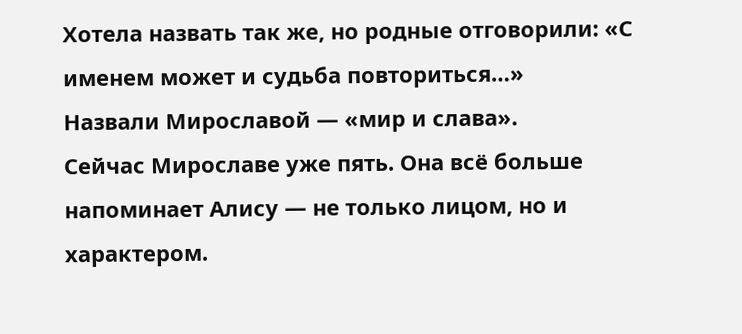Хотела назвать так же, но родные отговорили: «С именем может и судьба повториться…»
Назвали Мирославой — «мир и слава».
Сейчас Мирославе уже пять. Она всё больше напоминает Алису — не только лицом, но и характером.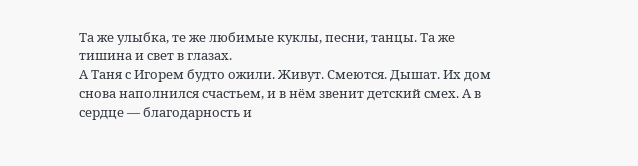Та же улыбка, те же любимые куклы, песни, танцы. Та же тишина и свет в глазах.
А Таня с Игорем будто ожили. Живут. Смеются. Дышат. Их дом снова наполнился счастьем, и в нём звенит детский смех. А в сердце — благодарность и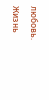любовь.
Жизнь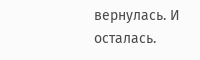вернулась. И осталась.